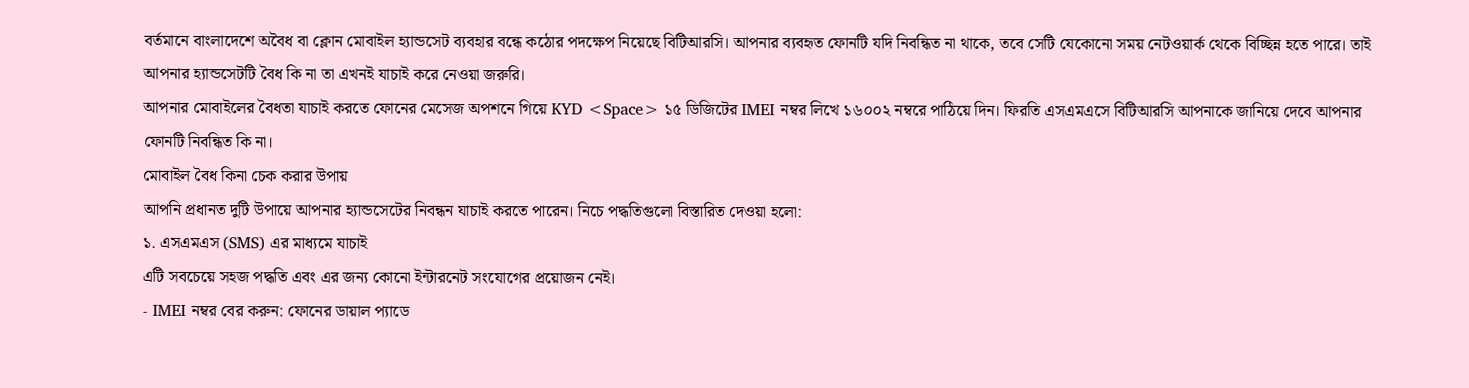বর্তমানে বাংলাদেশে অবৈধ বা ক্লোন মোবাইল হ্যান্ডসেট ব্যবহার বন্ধে কঠোর পদক্ষেপ নিয়েছে বিটিআরসি। আপনার ব্যবহৃত ফোনটি যদি নিবন্ধিত না থাকে, তবে সেটি যেকোনো সময় নেটওয়ার্ক থেকে বিচ্ছিন্ন হতে পারে। তাই আপনার হ্যান্ডসেটটি বৈধ কি না তা এখনই যাচাই করে নেওয়া জরুরি।
আপনার মোবাইলের বৈধতা যাচাই করতে ফোনের মেসেজ অপশনে গিয়ে KYD <Space> ১৫ ডিজিটের IMEI নম্বর লিখে ১৬০০২ নম্বরে পাঠিয়ে দিন। ফিরতি এসএমএসে বিটিআরসি আপনাকে জানিয়ে দেবে আপনার ফোনটি নিবন্ধিত কি না।
মোবাইল বৈধ কিনা চেক করার উপায়
আপনি প্রধানত দুটি উপায়ে আপনার হ্যান্ডসেটের নিবন্ধন যাচাই করতে পারেন। নিচে পদ্ধতিগুলো বিস্তারিত দেওয়া হলো:
১. এসএমএস (SMS) এর মাধ্যমে যাচাই
এটি সবচেয়ে সহজ পদ্ধতি এবং এর জন্য কোনো ইন্টারনেট সংযোগের প্রয়োজন নেই।
- IMEI নম্বর বের করুন: ফোনের ডায়াল প্যাডে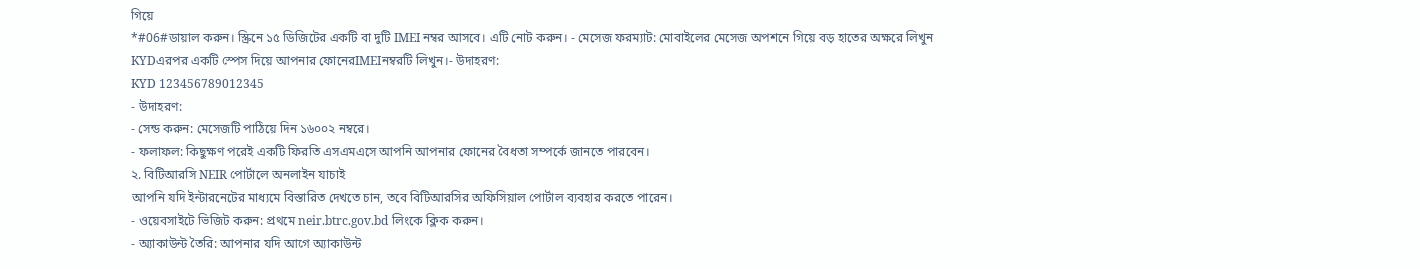গিয়ে
*#06#ডায়াল করুন। স্ক্রিনে ১৫ ডিজিটের একটি বা দুটি IMEI নম্বর আসবে। এটি নোট করুন। - মেসেজ ফরম্যাট: মোবাইলের মেসেজ অপশনে গিয়ে বড় হাতের অক্ষরে লিখুন
KYDএরপর একটি স্পেস দিয়ে আপনার ফোনেরIMEIনম্বরটি লিখুন।- উদাহরণ:
KYD 123456789012345
- উদাহরণ:
- সেন্ড করুন: মেসেজটি পাঠিয়ে দিন ১৬০০২ নম্বরে।
- ফলাফল: কিছুক্ষণ পরেই একটি ফিরতি এসএমএসে আপনি আপনার ফোনের বৈধতা সম্পর্কে জানতে পারবেন।
২. বিটিআরসি NEIR পোর্টালে অনলাইন যাচাই
আপনি যদি ইন্টারনেটের মাধ্যমে বিস্তারিত দেখতে চান, তবে বিটিআরসির অফিসিয়াল পোর্টাল ব্যবহার করতে পারেন।
- ওয়েবসাইটে ভিজিট করুন: প্রথমে neir.btrc.gov.bd লিংকে ক্লিক করুন।
- অ্যাকাউন্ট তৈরি: আপনার যদি আগে অ্যাকাউন্ট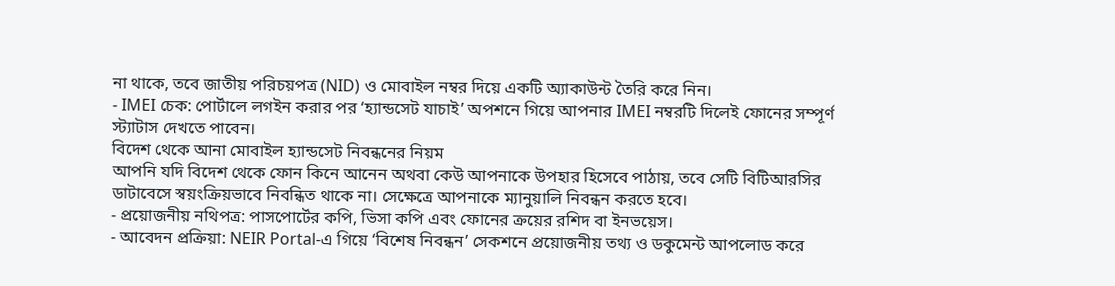না থাকে, তবে জাতীয় পরিচয়পত্র (NID) ও মোবাইল নম্বর দিয়ে একটি অ্যাকাউন্ট তৈরি করে নিন।
- IMEI চেক: পোর্টালে লগইন করার পর ‘হ্যান্ডসেট যাচাই’ অপশনে গিয়ে আপনার IMEI নম্বরটি দিলেই ফোনের সম্পূর্ণ স্ট্যাটাস দেখতে পাবেন।
বিদেশ থেকে আনা মোবাইল হ্যান্ডসেট নিবন্ধনের নিয়ম
আপনি যদি বিদেশ থেকে ফোন কিনে আনেন অথবা কেউ আপনাকে উপহার হিসেবে পাঠায়, তবে সেটি বিটিআরসির ডাটাবেসে স্বয়ংক্রিয়ভাবে নিবন্ধিত থাকে না। সেক্ষেত্রে আপনাকে ম্যানুয়ালি নিবন্ধন করতে হবে।
- প্রয়োজনীয় নথিপত্র: পাসপোর্টের কপি, ভিসা কপি এবং ফোনের ক্রয়ের রশিদ বা ইনভয়েস।
- আবেদন প্রক্রিয়া: NEIR Portal-এ গিয়ে ‘বিশেষ নিবন্ধন’ সেকশনে প্রয়োজনীয় তথ্য ও ডকুমেন্ট আপলোড করে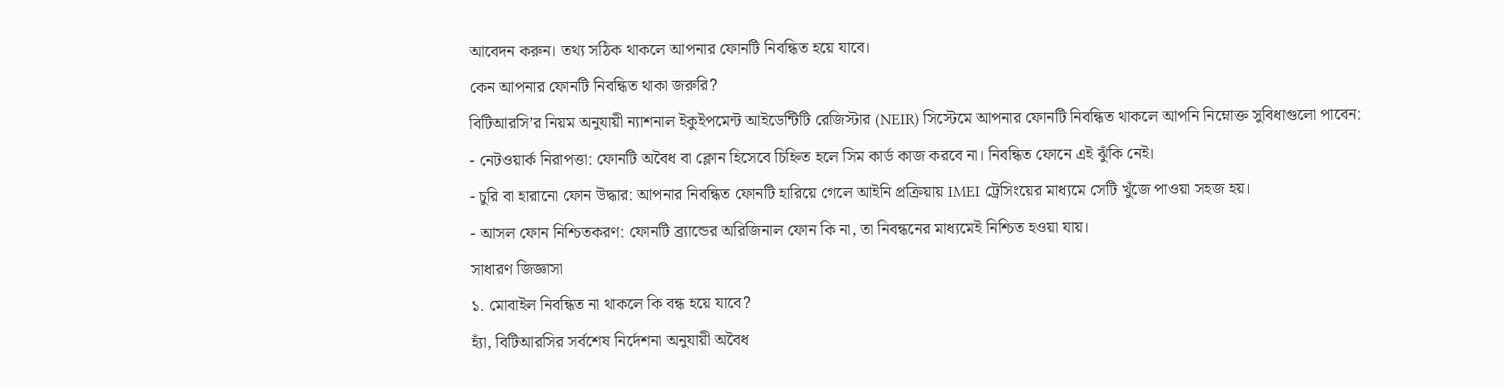আবেদন করুন। তথ্য সঠিক থাকলে আপনার ফোনটি নিবন্ধিত হয়ে যাবে।
কেন আপনার ফোনটি নিবন্ধিত থাকা জরুরি?
বিটিআরসি’র নিয়ম অনুযায়ী ন্যাশনাল ইকুইপমেন্ট আইডেন্টিটি রেজিস্টার (NEIR) সিস্টেমে আপনার ফোনটি নিবন্ধিত থাকলে আপনি নিম্নোক্ত সুবিধাগুলো পাবেন:
- নেটওয়ার্ক নিরাপত্তা: ফোনটি অবৈধ বা ক্লোন হিসেবে চিহ্নিত হলে সিম কার্ড কাজ করবে না। নিবন্ধিত ফোনে এই ঝুঁকি নেই।
- চুরি বা হারানো ফোন উদ্ধার: আপনার নিবন্ধিত ফোনটি হারিয়ে গেলে আইনি প্রক্রিয়ায় IMEI ট্রেসিংয়ের মাধ্যমে সেটি খুঁজে পাওয়া সহজ হয়।
- আসল ফোন নিশ্চিতকরণ: ফোনটি ব্র্যান্ডের অরিজিনাল ফোন কি না, তা নিবন্ধনের মাধ্যমেই নিশ্চিত হওয়া যায়।
সাধারণ জিজ্ঞাসা
১. মোবাইল নিবন্ধিত না থাকলে কি বন্ধ হয়ে যাবে?
হ্যাঁ, বিটিআরসির সর্বশেষ নির্দেশনা অনুযায়ী অবৈধ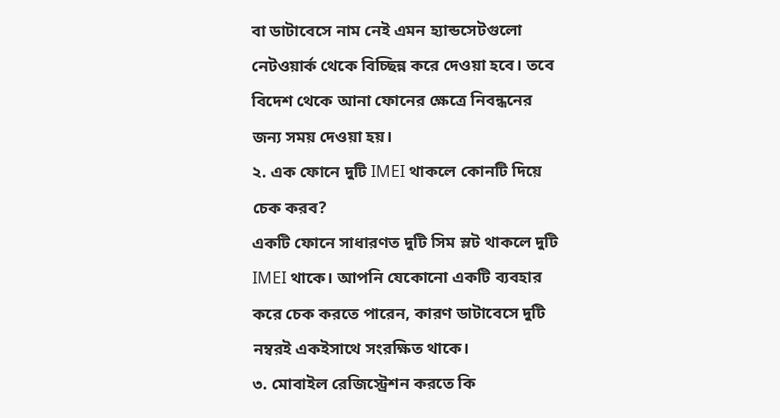বা ডাটাবেসে নাম নেই এমন হ্যান্ডসেটগুলো নেটওয়ার্ক থেকে বিচ্ছিন্ন করে দেওয়া হবে। তবে বিদেশ থেকে আনা ফোনের ক্ষেত্রে নিবন্ধনের জন্য সময় দেওয়া হয়।
২. এক ফোনে দুটি IMEI থাকলে কোনটি দিয়ে চেক করব?
একটি ফোনে সাধারণত দুটি সিম স্লট থাকলে দুটি IMEI থাকে। আপনি যেকোনো একটি ব্যবহার করে চেক করতে পারেন, কারণ ডাটাবেসে দুটি নম্বরই একইসাথে সংরক্ষিত থাকে।
৩. মোবাইল রেজিস্ট্রেশন করতে কি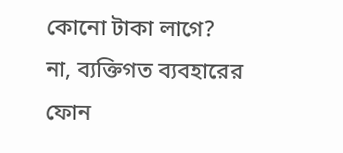কোনো টাকা লাগে?
না, ব্যক্তিগত ব্যবহারের ফোন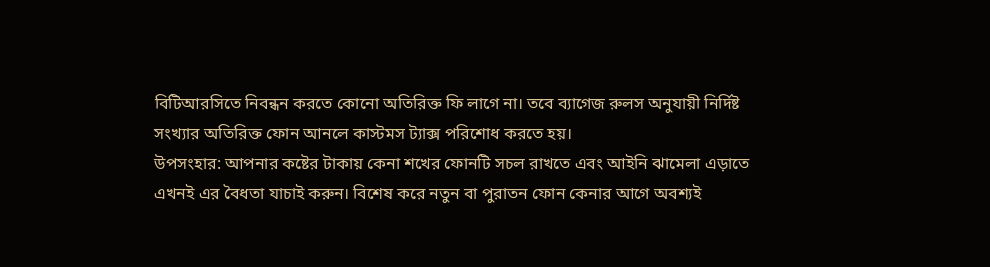বিটিআরসিতে নিবন্ধন করতে কোনো অতিরিক্ত ফি লাগে না। তবে ব্যাগেজ রুলস অনুযায়ী নির্দিষ্ট সংখ্যার অতিরিক্ত ফোন আনলে কাস্টমস ট্যাক্স পরিশোধ করতে হয়।
উপসংহার: আপনার কষ্টের টাকায় কেনা শখের ফোনটি সচল রাখতে এবং আইনি ঝামেলা এড়াতে এখনই এর বৈধতা যাচাই করুন। বিশেষ করে নতুন বা পুরাতন ফোন কেনার আগে অবশ্যই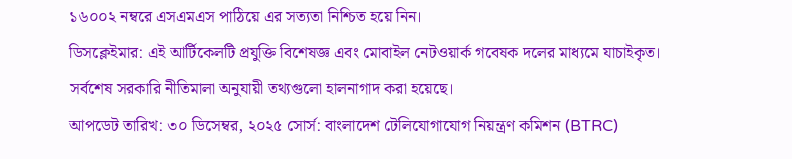১৬০০২ নম্বরে এসএমএস পাঠিয়ে এর সত্যতা নিশ্চিত হয়ে নিন।
ডিসক্লেইমার: এই আর্টিকেলটি প্রযুক্তি বিশেষজ্ঞ এবং মোবাইল নেটওয়ার্ক গবেষক দলের মাধ্যমে যাচাইকৃত। সর্বশেষ সরকারি নীতিমালা অনুযায়ী তথ্যগুলো হালনাগাদ করা হয়েছে।
আপডেট তারিখ: ৩০ ডিসেম্বর, ২০২৫ সোর্স: বাংলাদেশ টেলিযোগাযোগ নিয়ন্ত্রণ কমিশন (BTRC)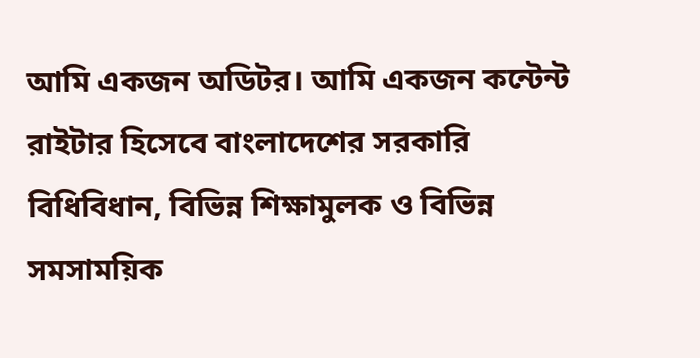আমি একজন অডিটর। আমি একজন কন্টেন্ট রাইটার হিসেবে বাংলাদেশের সরকারি বিধিবিধান, বিভিন্ন শিক্ষামুলক ও বিভিন্ন সমসাময়িক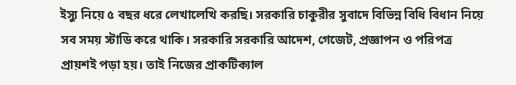ইস্যু নিয়ে ৫ বছর ধরে লেখালেখি করছি। সরকারি চাকুরীর সুবাদে বিভিন্ন বিধি বিধান নিয়ে সব সময় স্টাডি করে থাকি। সরকারি সরকারি আদেশ, গেজেট, প্রজ্ঞাপন ও পরিপত্র প্রায়শই পড়া হয়। তাই নিজের প্রাকটিক্যাল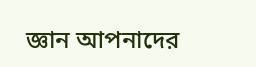জ্ঞান আপনাদের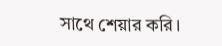সাথে শেয়ার করি।